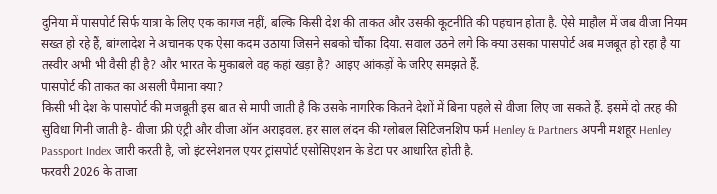दुनिया में पासपोर्ट सिर्फ यात्रा के लिए एक कागज नहीं, बल्कि किसी देश की ताकत और उसकी कूटनीति की पहचान होता है. ऐसे माहौल में जब वीजा नियम सख्त हो रहे हैं, बांग्लादेश ने अचानक एक ऐसा कदम उठाया जिसने सबको चौंका दिया. सवाल उठने लगे कि क्या उसका पासपोर्ट अब मजबूत हो रहा है या तस्वीर अभी भी वैसी ही है? और भारत के मुकाबले वह कहां खड़ा है? आइए आंकड़ों के जरिए समझते हैं.
पासपोर्ट की ताकत का असली पैमाना क्या?
किसी भी देश के पासपोर्ट की मजबूती इस बात से मापी जाती है कि उसके नागरिक कितने देशों में बिना पहले से वीजा लिए जा सकते हैं. इसमें दो तरह की सुविधा गिनी जाती है- वीजा फ्री एंट्री और वीजा ऑन अराइवल. हर साल लंदन की ग्लोबल सिटिजनशिप फर्म Henley & Partners अपनी मशहूर Henley Passport Index जारी करती है, जो इंटरनेशनल एयर ट्रांसपोर्ट एसोसिएशन के डेटा पर आधारित होती है.
फरवरी 2026 के ताजा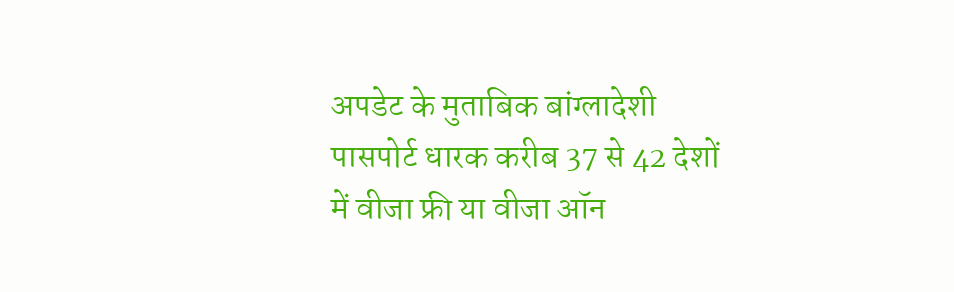अपडेट के मुताबिक बांग्लादेशी पासपोर्ट धारक करीब 37 से 42 देशों में वीजा फ्री या वीजा ऑन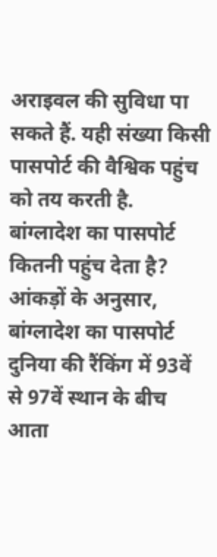अराइवल की सुविधा पा सकते हैं. यही संख्या किसी पासपोर्ट की वैश्विक पहुंच को तय करती है.
बांग्लादेश का पासपोर्ट कितनी पहुंच देता है?
आंकड़ों के अनुसार, बांग्लादेश का पासपोर्ट दुनिया की रैंकिंग में 93वें से 97वें स्थान के बीच आता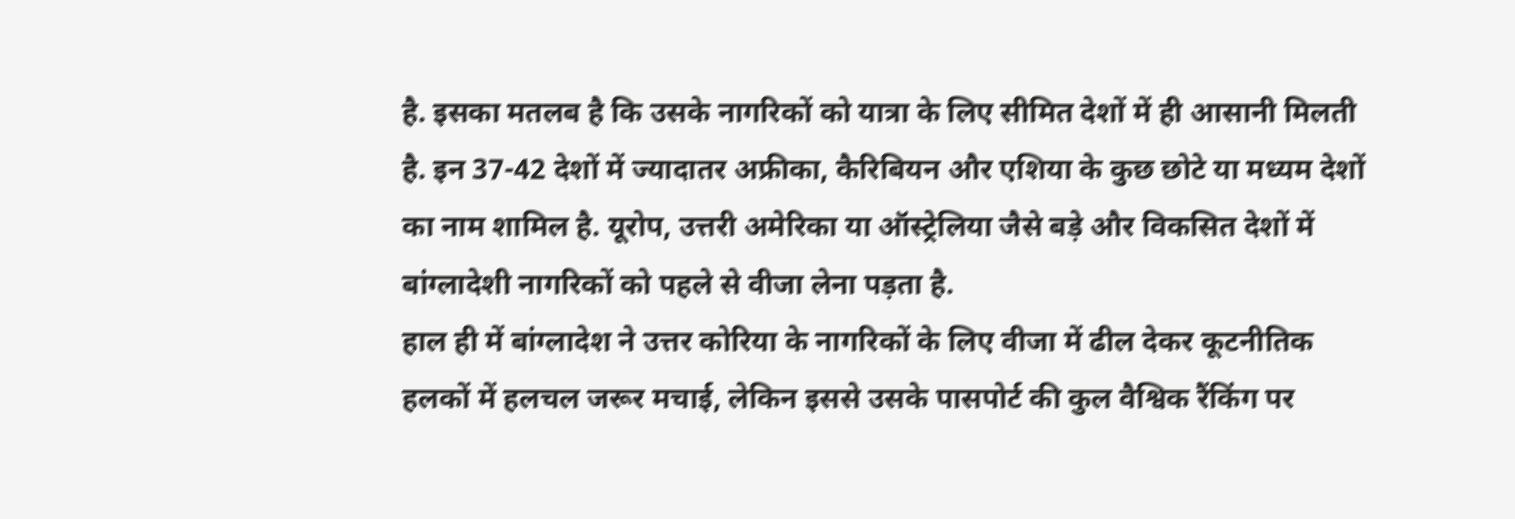है. इसका मतलब है कि उसके नागरिकों को यात्रा के लिए सीमित देशों में ही आसानी मिलती है. इन 37-42 देशों में ज्यादातर अफ्रीका, कैरिबियन और एशिया के कुछ छोटे या मध्यम देशों का नाम शामिल है. यूरोप, उत्तरी अमेरिका या ऑस्ट्रेलिया जैसे बड़े और विकसित देशों में बांग्लादेशी नागरिकों को पहले से वीजा लेना पड़ता है.
हाल ही में बांग्लादेश ने उत्तर कोरिया के नागरिकों के लिए वीजा में ढील देकर कूटनीतिक हलकों में हलचल जरूर मचाई, लेकिन इससे उसके पासपोर्ट की कुल वैश्विक रैंकिंग पर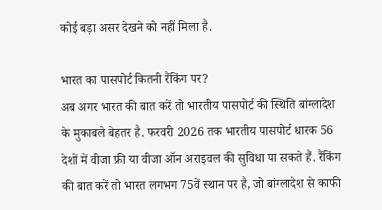कोई बड़ा असर देखने को नहीं मिला है.

भारत का पासपोर्ट कितनी रैंकिंग पर?
अब अगर भारत की बात करें तो भारतीय पासपोर्ट की स्थिति बांग्लादेश के मुकाबले बेहतर है. फरवरी 2026 तक भारतीय पासपोर्ट धारक 56 देशों में वीजा फ्री या वीजा ऑन अराइवल की सुविधा पा सकते हैं. रैंकिंग की बात करें तो भारत लगभग 75वें स्थान पर है, जो बांग्लादेश से काफी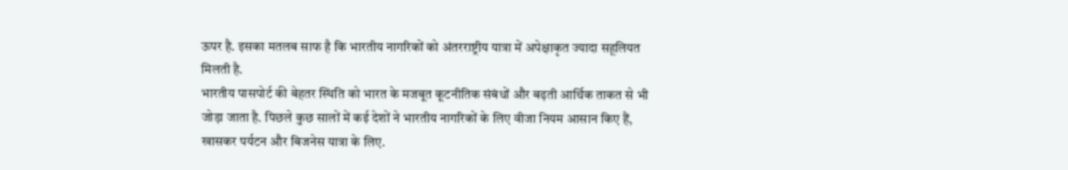ऊपर है. इसका मतलब साफ है कि भारतीय नागरिकों को अंतरराष्ट्रीय यात्रा में अपेक्षाकृत ज्यादा सहूलियत मिलती है.
भारतीय पासपोर्ट की बेहतर स्थिति को भारत के मजबूत कूटनीतिक संबंधों और बढ़ती आर्थिक ताकत से भी जोड़ा जाता है. पिछले कुछ सालों में कई देशों ने भारतीय नागरिकों के लिए वीजा नियम आसान किए हैं, खासकर पर्यटन और बिजनेस यात्रा के लिए.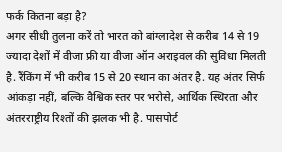फर्क कितना बड़ा है?
अगर सीधी तुलना करें तो भारत को बांग्लादेश से करीब 14 से 19 ज्यादा देशों में वीजा फ्री या वीजा ऑन अराइवल की सुविधा मिलती है. रैंकिंग में भी करीब 15 से 20 स्थान का अंतर है. यह अंतर सिर्फ आंकड़ा नहीं, बल्कि वैश्विक स्तर पर भरोसे, आर्थिक स्थिरता और अंतरराष्ट्रीय रिश्तों की झलक भी है. पासपोर्ट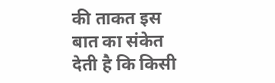की ताकत इस बात का संकेत देती है कि किसी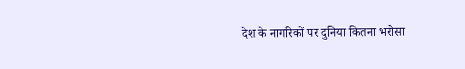देश के नागरिकों पर दुनिया कितना भरोसा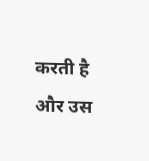करती है और उस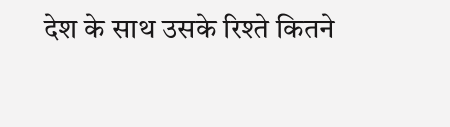देश के साथ उसके रिश्ते कितने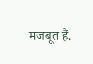मजबूत हैं.